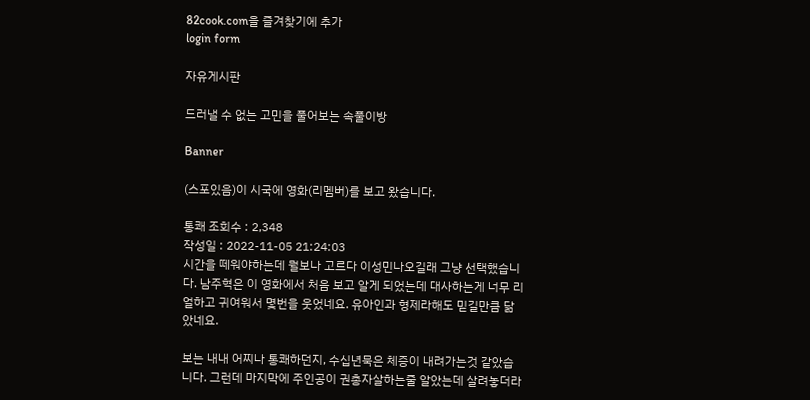82cook.com을 즐겨찾기에 추가
login form

자유게시판

드러낼 수 없는 고민을 풀어보는 속풀이방

Banner

(스포있음)이 시국에 영화(리멤버)를 보고 왔습니다.

통쾌 조회수 : 2,348
작성일 : 2022-11-05 21:24:03
시간을 떼워야하는데 뭘보나 고르다 이성민나오길래 그냥 선택했습니다. 남주혁은 이 영화에서 처음 보고 알게 되었는데 대사하는게 너무 리얼하고 귀여워서 몇번을 웃었네요. 유아인과 형제라해도 믿길만큼 닮았네요.

보는 내내 어찌나 통쾌하던지, 수십년묵은 체증이 내려가는것 같았습니다. 그런데 마지막에 주인공이 권총자살하는줄 알았는데 살려놓더라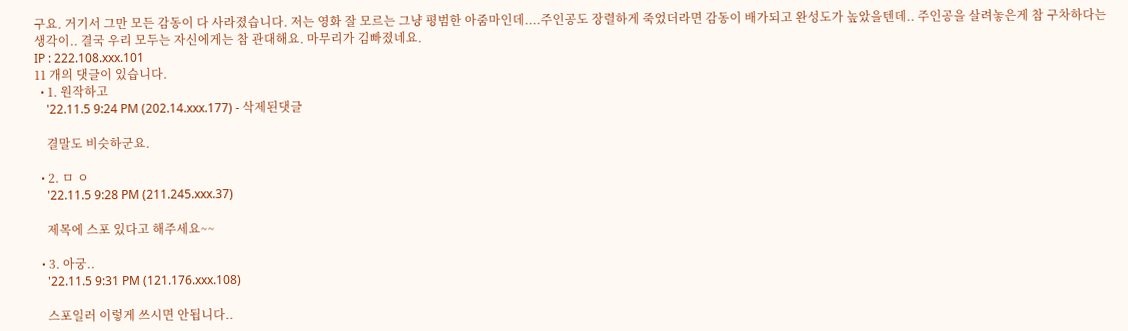구요. 거기서 그만 모든 감동이 다 사라졌습니다. 저는 영화 잘 모르는 그냥 평범한 아줌마인데....주인공도 장렬하게 죽었더라면 감동이 배가되고 완성도가 높았을텐데.. 주인공을 살려놓은게 참 구차하다는 생각이.. 결국 우리 모두는 자신에게는 참 관대해요. 마무리가 김빠졌네요.
IP : 222.108.xxx.101
11 개의 댓글이 있습니다.
  • 1. 원작하고
    '22.11.5 9:24 PM (202.14.xxx.177) - 삭제된댓글

    결말도 비슷하군요.

  • 2. ㅁ ㅇ
    '22.11.5 9:28 PM (211.245.xxx.37)

    제목에 스포 있다고 해주세요~~

  • 3. 아궁..
    '22.11.5 9:31 PM (121.176.xxx.108)

    스포일러 이렇게 쓰시면 안됩니다..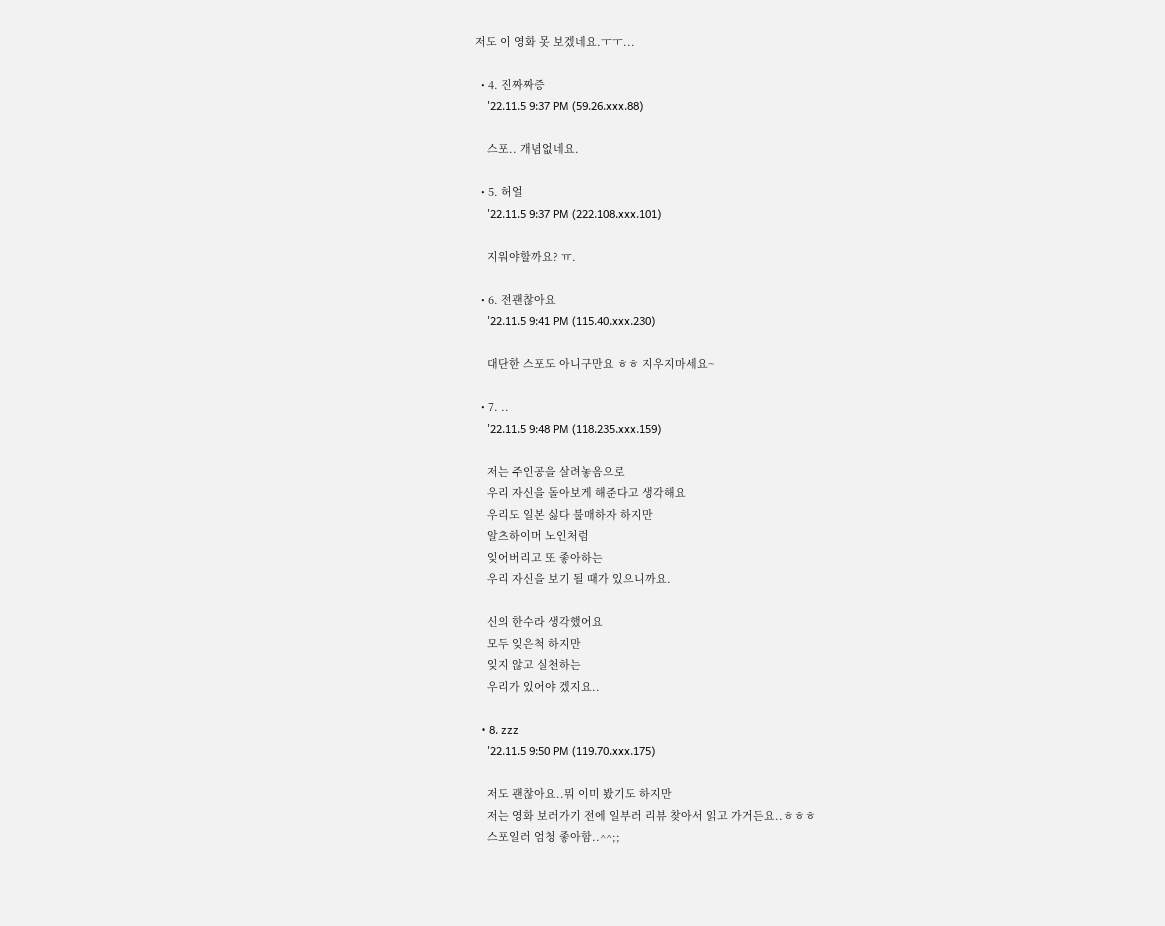저도 이 영화 못 보겠네요.ㅜㅜ...

  • 4. 진짜짜증
    '22.11.5 9:37 PM (59.26.xxx.88)

    스포.. 개념없네요.

  • 5. 허얼
    '22.11.5 9:37 PM (222.108.xxx.101)

    지워야할까요? ㅠ.

  • 6. 전괜찮아요
    '22.11.5 9:41 PM (115.40.xxx.230)

    대단한 스포도 아니구만요 ㅎㅎ 지우지마세요~

  • 7. ..
    '22.11.5 9:48 PM (118.235.xxx.159)

    저는 주인공을 살려놓음으로
    우리 자신을 돌아보게 해준다고 생각해요
    우리도 일본 싫다 불매하자 하지만
    알츠하이머 노인처럼
    잊어버리고 또 좋아하는
    우리 자신을 보기 될 때가 있으니까요.

    신의 한수라 생각했어요
    모두 잊은척 하지만
    잊지 않고 실천하는
    우리가 있어야 겠지요..

  • 8. zzz
    '22.11.5 9:50 PM (119.70.xxx.175)

    저도 괜찮아요..뭐 이미 봤기도 하지만
    저는 영화 보러가기 전에 일부러 리뷰 찾아서 읽고 가거든요..ㅎㅎㅎ
    스포일러 엄청 좋아함..^^;;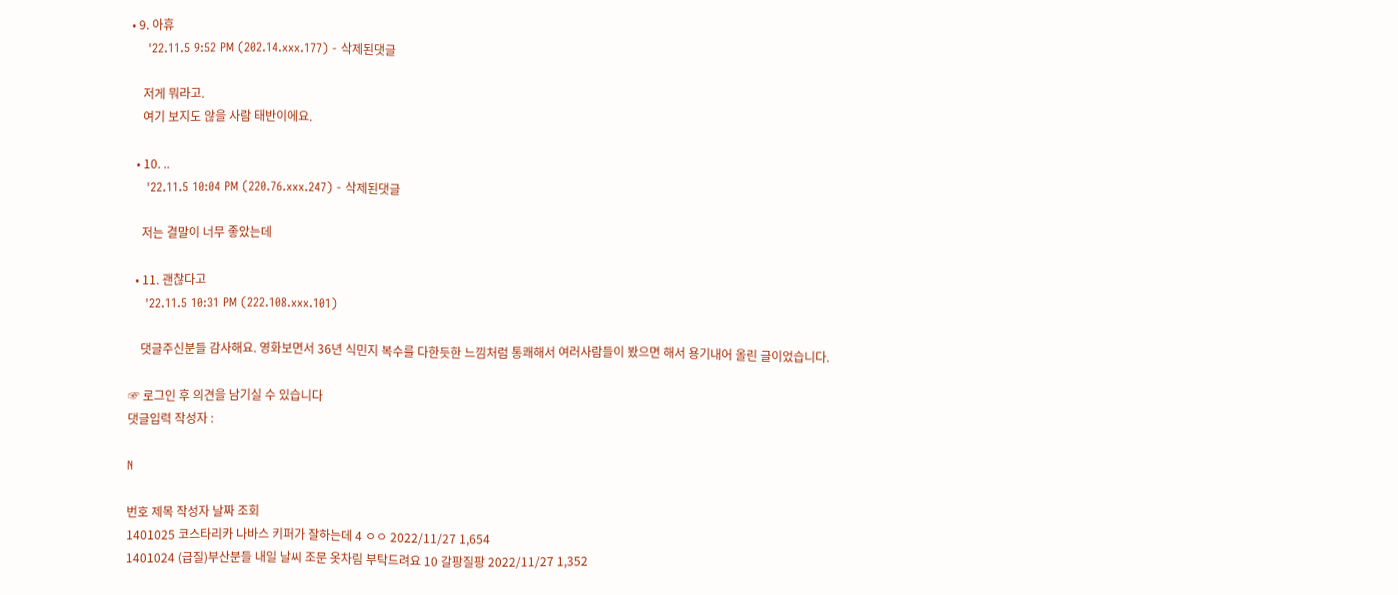• 9. 아휴
    '22.11.5 9:52 PM (202.14.xxx.177) - 삭제된댓글

    저게 뭐라고.
    여기 보지도 않을 사람 태반이에요.

  • 10. ..
    '22.11.5 10:04 PM (220.76.xxx.247) - 삭제된댓글

    저는 결말이 너무 좋았는데

  • 11. 괜찮다고
    '22.11.5 10:31 PM (222.108.xxx.101)

    댓글주신분들 감사해요. 영화보면서 36년 식민지 복수를 다한듯한 느낌처럼 통쾌해서 여러사람들이 봤으면 해서 용기내어 올린 글이었습니다.

☞ 로그인 후 의견을 남기실 수 있습니다
댓글입력 작성자 :

N

번호 제목 작성자 날짜 조회
1401025 코스타리카 나바스 키퍼가 잘하는데 4 ㅇㅇ 2022/11/27 1,654
1401024 (급질)부산분들 내일 날씨 조문 옷차림 부탁드려요 10 갈팡질팡 2022/11/27 1,352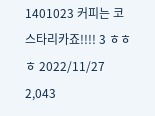1401023 커피는 코스타리카죠!!!! 3 ㅎㅎㅎ 2022/11/27 2,043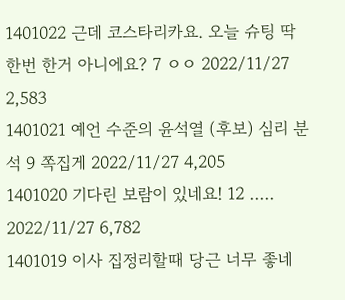1401022 근데 코스타리카요. 오늘 슈팅 딱 한번 한거 아니에요? 7 ㅇㅇ 2022/11/27 2,583
1401021 예언 수준의 윤석열 (후보) 심리 분석 9 쪽집게 2022/11/27 4,205
1401020 기다린 보람이 있네요! 12 ..... 2022/11/27 6,782
1401019 이사 집정리할때 당근 너무 좋네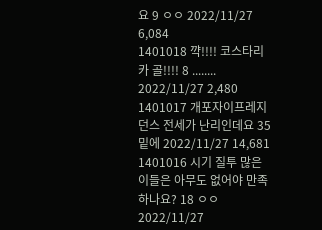요 9 ㅇㅇ 2022/11/27 6,084
1401018 꺅!!!! 코스타리카 골!!!! 8 ........ 2022/11/27 2,480
1401017 개포자이프레지던스 전세가 난리인데요 35 밑에 2022/11/27 14,681
1401016 시기 질투 많은 이들은 아무도 없어야 만족하나요? 18 ㅇㅇ 2022/11/27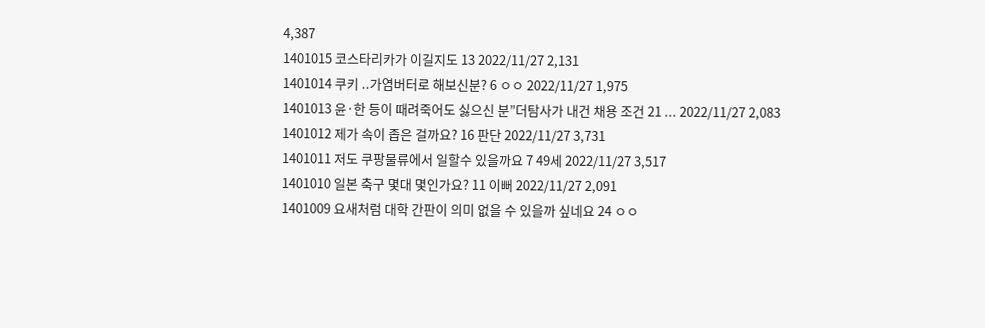4,387
1401015 코스타리카가 이길지도 13 2022/11/27 2,131
1401014 쿠키 ..가염버터로 해보신분? 6 ㅇㅇ 2022/11/27 1,975
1401013 윤·한 등이 때려죽어도 싫으신 분”더탐사가 내건 채용 조건 21 ... 2022/11/27 2,083
1401012 제가 속이 좁은 걸까요? 16 판단 2022/11/27 3,731
1401011 저도 쿠팡물류에서 일할수 있을까요 7 49세 2022/11/27 3,517
1401010 일본 축구 몇대 몇인가요? 11 이뻐 2022/11/27 2,091
1401009 요새처럼 대학 간판이 의미 없을 수 있을까 싶네요 24 ㅇㅇ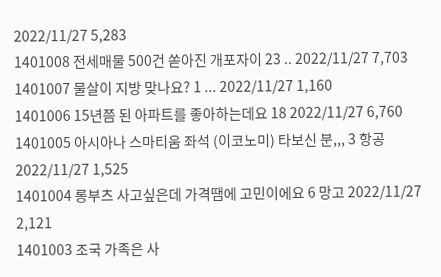2022/11/27 5,283
1401008 전세매물 500건 쏟아진 개포자이 23 .. 2022/11/27 7,703
1401007 물살이 지방 맞나요? 1 ... 2022/11/27 1,160
1401006 15년쯤 된 아파트를 좋아하는데요 18 2022/11/27 6,760
1401005 아시아나 스마티움 좌석 (이코노미) 타보신 분,,, 3 항공 2022/11/27 1,525
1401004 롱부츠 사고싶은데 가격땜에 고민이에요 6 망고 2022/11/27 2,121
1401003 조국 가족은 사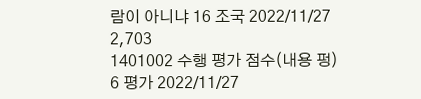람이 아니냐 16 조국 2022/11/27 2,703
1401002 수행 평가 점수(내용 펑) 6 평가 2022/11/27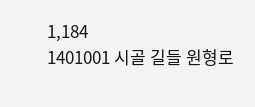1,184
1401001 시골 길들 원형로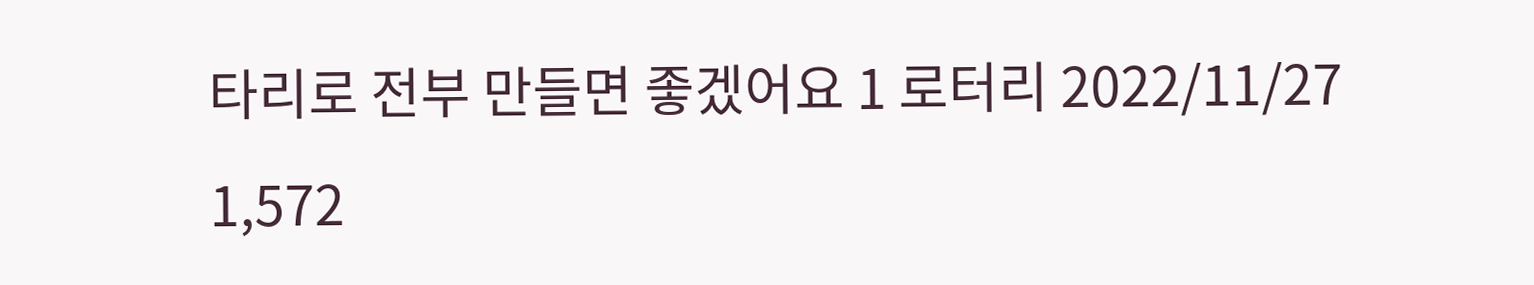타리로 전부 만들면 좋겠어요 1 로터리 2022/11/27 1,572